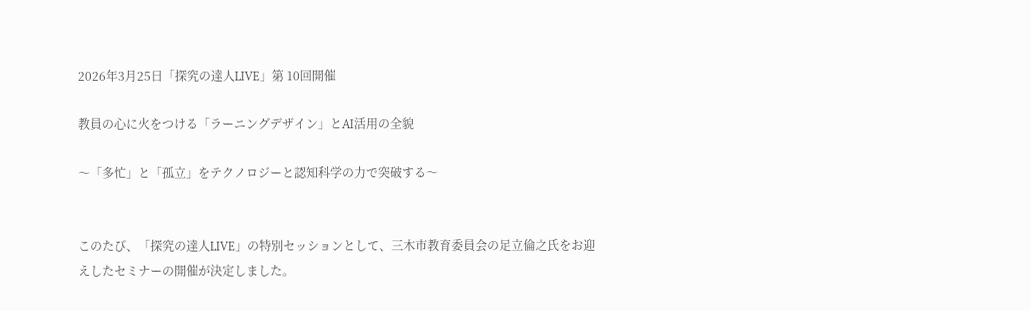2026年3月25日「探究の達人LIVE」第 10回開催

教員の心に火をつける「ラーニングデザイン」とAI活用の全貌

〜「多忙」と「孤立」をテクノロジーと認知科学の力で突破する〜


このたび、「探究の達人LIVE」の特別セッションとして、三木市教育委員会の足立倫之氏をお迎えしたセミナーの開催が決定しました。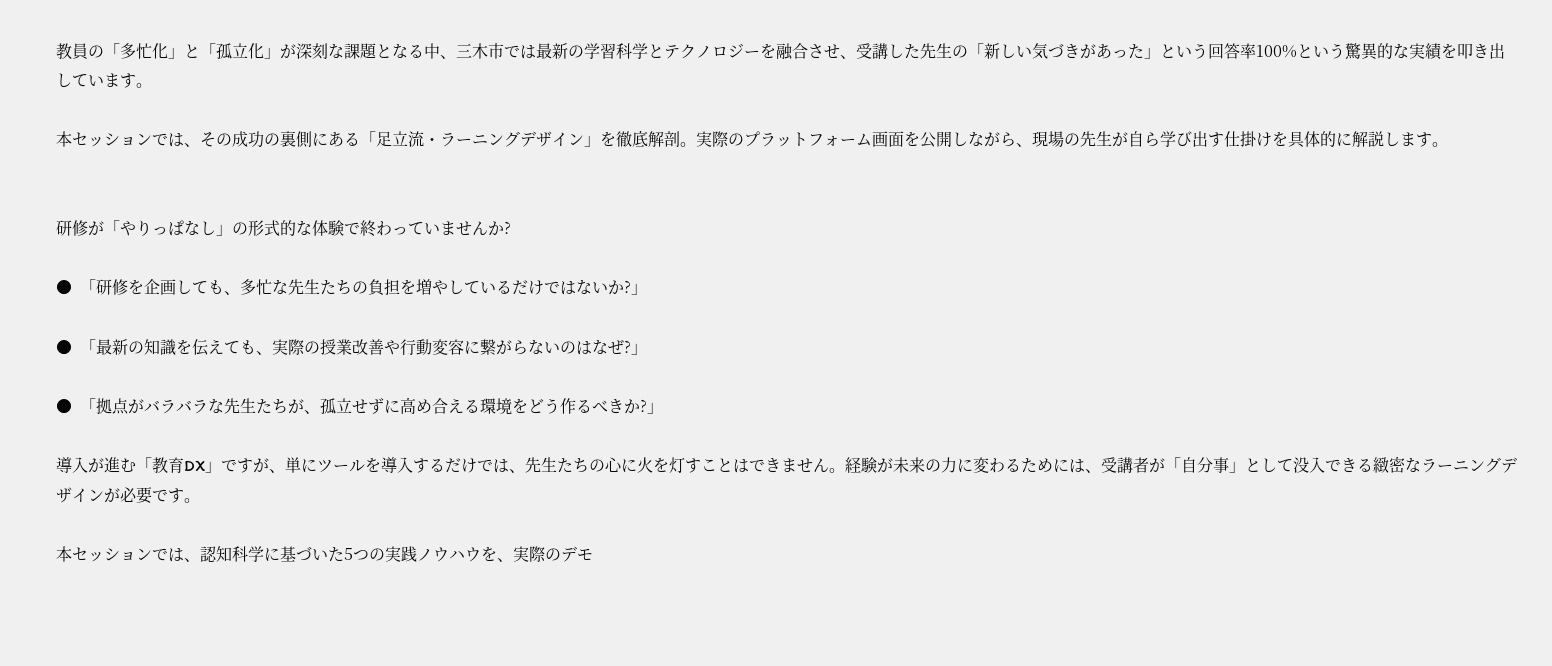教員の「多忙化」と「孤立化」が深刻な課題となる中、三木市では最新の学習科学とテクノロジーを融合させ、受講した先生の「新しい気づきがあった」という回答率100%という驚異的な実績を叩き出しています。

本セッションでは、その成功の裏側にある「足立流・ラーニングデザイン」を徹底解剖。実際のプラットフォーム画面を公開しながら、現場の先生が自ら学び出す仕掛けを具体的に解説します。


研修が「やりっぱなし」の形式的な体験で終わっていませんか?

●  「研修を企画しても、多忙な先生たちの負担を増やしているだけではないか?」

●  「最新の知識を伝えても、実際の授業改善や行動変容に繋がらないのはなぜ?」

●  「拠点がバラバラな先生たちが、孤立せずに高め合える環境をどう作るべきか?」

導入が進む「教育DX」ですが、単にツールを導入するだけでは、先生たちの心に火を灯すことはできません。経験が未来の力に変わるためには、受講者が「自分事」として没入できる緻密なラーニングデザインが必要です。

本セッションでは、認知科学に基づいた5つの実践ノウハウを、実際のデモ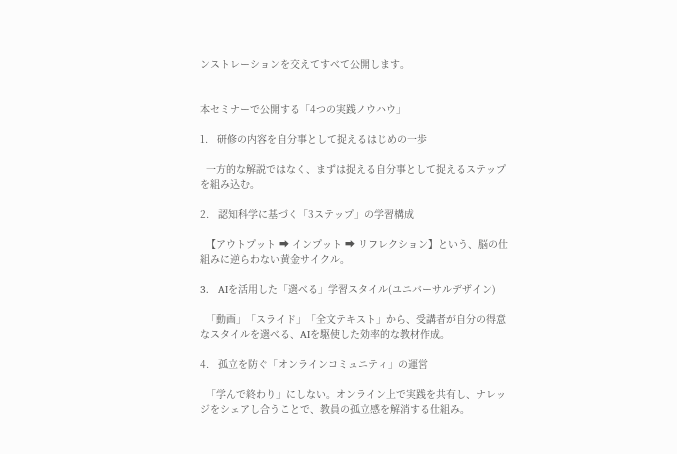ンストレーションを交えてすべて公開します。


本セミナーで公開する「4つの実践ノウハウ」

1.   研修の内容を自分事として捉えるはじめの一歩

  一方的な解説ではなく、まずは捉える自分事として捉えるステップを組み込む。

2.   認知科学に基づく「3ステップ」の学習構成

  【アウトプット ➡ インプット ➡ リフレクション】という、脳の仕組みに逆らわない黄金サイクル。

3.   AIを活用した「選べる」学習スタイル(ユニバーサルデザイン)

  「動画」「スライド」「全文テキスト」から、受講者が自分の得意なスタイルを選べる、AIを駆使した効率的な教材作成。

4.   孤立を防ぐ「オンラインコミュニティ」の運営

  「学んで終わり」にしない。オンライン上で実践を共有し、ナレッジをシェアし合うことで、教員の孤立感を解消する仕組み。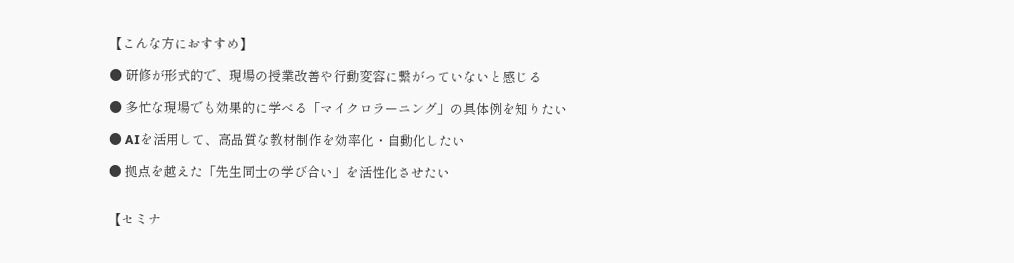【こんな方におすすめ】

● 研修が形式的で、現場の授業改善や行動変容に繋がっていないと感じる

● 多忙な現場でも効果的に学べる「マイクロラーニング」の具体例を知りたい

● AIを活用して、高品質な教材制作を効率化・自動化したい

● 拠点を越えた「先生同士の学び合い」を活性化させたい


【セミナ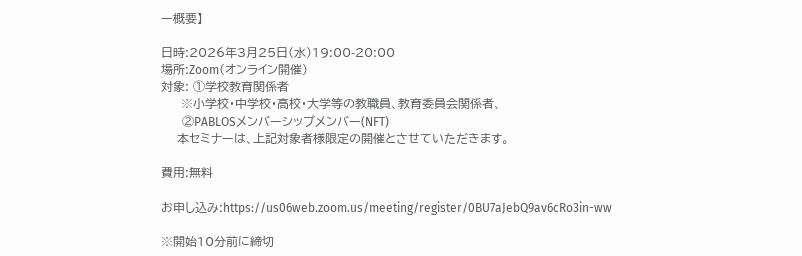ー概要】

日時:2026年3月25日(水)19:00-20:00
場所:Zoom(オンライン開催)
対象: ①学校教育関係者
     ※小学校・中学校・高校・大学等の教職員、教育委員会関係者、
       ②PABLOSメンバーシップメンバー(NFT)
    本セミナーは、上記対象者様限定の開催とさせていただきます。

費用:無料

お申し込み:https://us06web.zoom.us/meeting/register/0BU7aJebQ9av6cRo3in-ww

※開始10分前に締切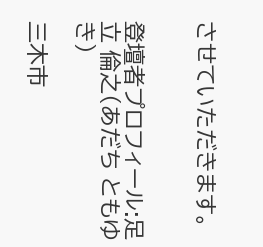させていただきます。


登壇者プロフィール:足立 倫之(あだち ともゆき)

三木市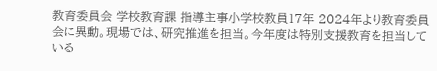教育委員会 学校教育課 指導主事小学校教員17年 2024年より教育委員会に異動。現場では、研究推進を担当。今年度は特別支援教育を担当している